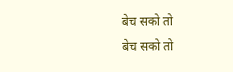बेच सको तो
बेच सको तो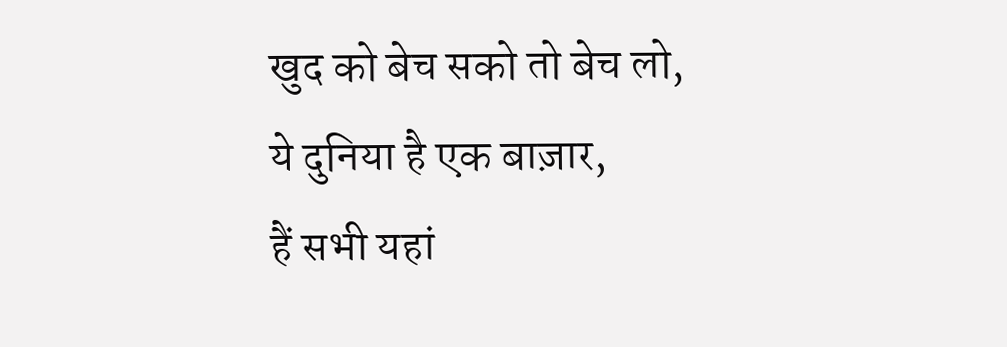खुद को बेच सको तो बेच लो,
ये दुनिया है एक बाज़ार,
हैं सभी यहां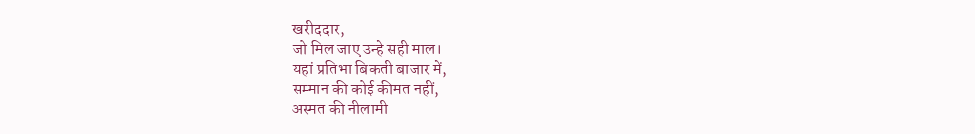खरीददार,
जो मिल जाए उन्हे सही माल।
यहां प्रतिभा बिकती बाजार में,
सम्मान की कोई कीमत नहीं,
अस्मत की नीलामी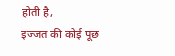होती है,
इज्जत की कोई पूछ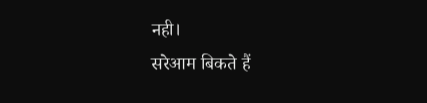नही।
सरेआम बिकते हैं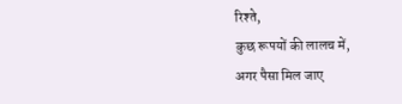रिश्ते,
कुछ रूपयों की लालच में,
अगर पैसा मिल जाए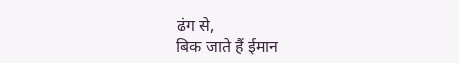ढंग से,
बिक जाते हैं ईमान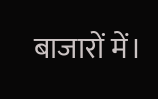बाजारों में।